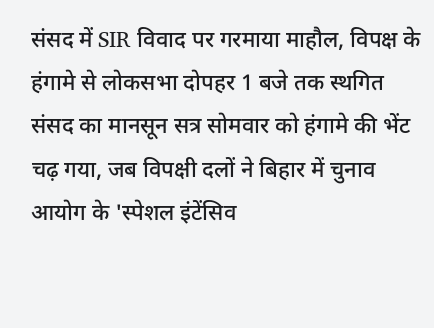संसद में SIR विवाद पर गरमाया माहौल, विपक्ष के हंगामे से लोकसभा दोपहर 1 बजे तक स्थगित
संसद का मानसून सत्र सोमवार को हंगामे की भेंट चढ़ गया, जब विपक्षी दलों ने बिहार में चुनाव आयोग के 'स्पेशल इंटेंसिव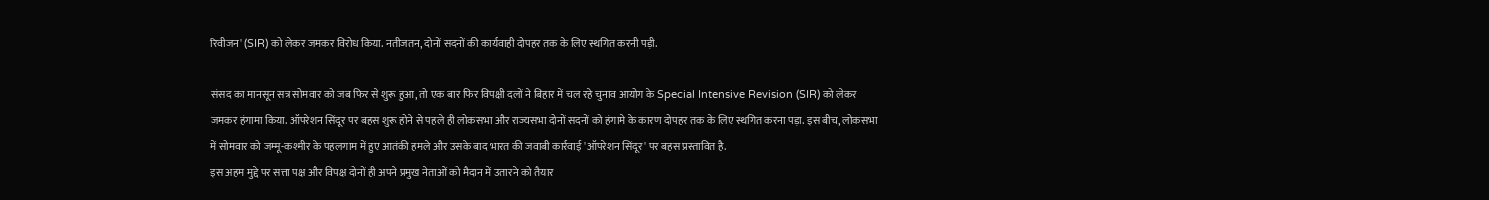रिवीजन' (SIR) को लेकर जमकर विरोध किया. नतीजतन, दोनों सदनों की कार्यवाही दोपहर तक के लिए स्थगित करनी पड़ी.

संसद का मानसून सत्र सोमवार को जब फिर से शुरू हुआ, तो एक बार फिर विपक्षी दलों ने बिहार में चल रहे चुनाव आयोग के Special Intensive Revision (SIR) को लेकर जमकर हंगामा किया. ऑपरेशन सिंदूर पर बहस शुरू होने से पहले ही लोकसभा और राज्यसभा दोनों सदनों को हंगामे के कारण दोपहर तक के लिए स्थगित करना पड़ा. इस बीच, लोकसभा में सोमवार को जम्मू-कश्मीर के पहलगाम में हुए आतंकी हमले और उसके बाद भारत की जवाबी कार्रवाई 'ऑपरेशन सिंदूर' पर बहस प्रस्तावित है.
इस अहम मुद्दे पर सत्ता पक्ष और विपक्ष दोनों ही अपने प्रमुख नेताओं को मैदान में उतारने को तैयार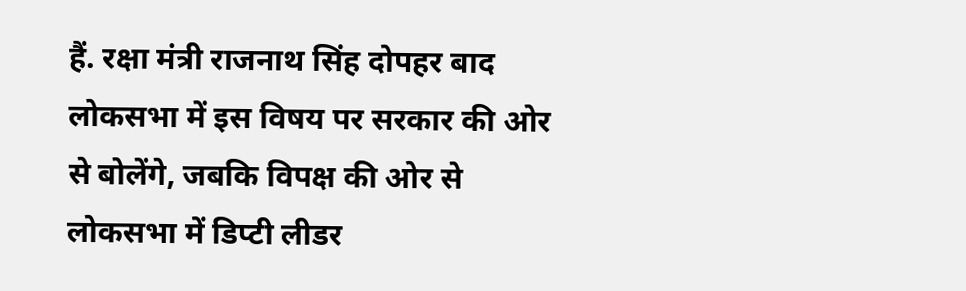हैं. रक्षा मंत्री राजनाथ सिंह दोपहर बाद लोकसभा में इस विषय पर सरकार की ओर से बोलेंगे, जबकि विपक्ष की ओर से लोकसभा में डिप्टी लीडर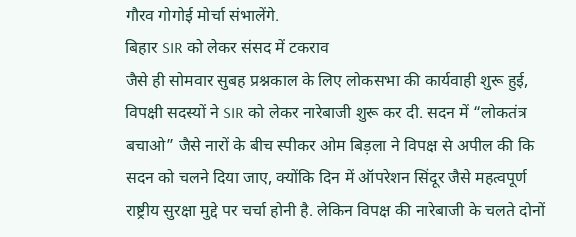गौरव गोगोई मोर्चा संभालेंगे.
बिहार SIR को लेकर संसद में टकराव
जैसे ही सोमवार सुबह प्रश्नकाल के लिए लोकसभा की कार्यवाही शुरू हुई, विपक्षी सदस्यों ने SIR को लेकर नारेबाजी शुरू कर दी. सदन में “लोकतंत्र बचाओ” जैसे नारों के बीच स्पीकर ओम बिड़ला ने विपक्ष से अपील की कि सदन को चलने दिया जाए, क्योंकि दिन में ऑपरेशन सिंदूर जैसे महत्वपूर्ण राष्ट्रीय सुरक्षा मुद्दे पर चर्चा होनी है. लेकिन विपक्ष की नारेबाजी के चलते दोनों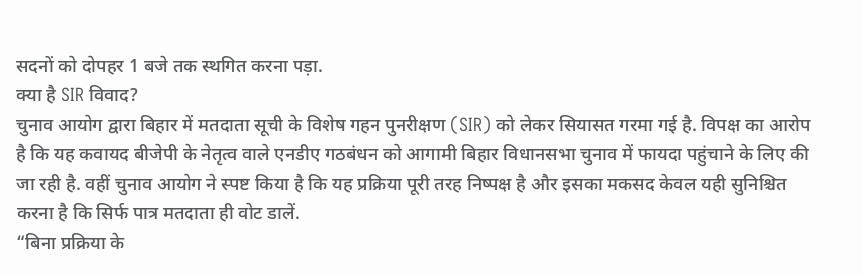सदनों को दोपहर 1 बजे तक स्थगित करना पड़ा.
क्या है SIR विवाद?
चुनाव आयोग द्वारा बिहार में मतदाता सूची के विशेष गहन पुनरीक्षण (SIR) को लेकर सियासत गरमा गई है. विपक्ष का आरोप है कि यह कवायद बीजेपी के नेतृत्व वाले एनडीए गठबंधन को आगामी बिहार विधानसभा चुनाव में फायदा पहुंचाने के लिए की जा रही है. वहीं चुनाव आयोग ने स्पष्ट किया है कि यह प्रक्रिया पूरी तरह निष्पक्ष है और इसका मकसद केवल यही सुनिश्चित करना है कि सिर्फ पात्र मतदाता ही वोट डालें.
“बिना प्रक्रिया के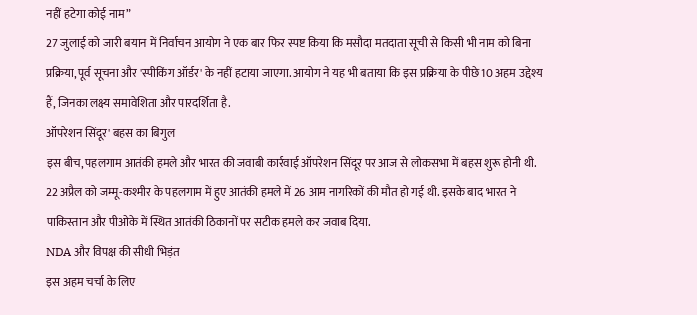नहीं हटेगा कोई नाम”
27 जुलाई को जारी बयान में निर्वाचन आयोग ने एक बार फिर स्पष्ट किया कि मसौदा मतदाता सूची से किसी भी नाम को बिना प्रक्रिया, पूर्व सूचना और 'स्पीकिंग ऑर्डर' के नहीं हटाया जाएगा. आयोग ने यह भी बताया कि इस प्रक्रिया के पीछे 10 अहम उद्देश्य हैं, जिनका लक्ष्य समावेशिता और पारदर्शिता है.
ऑपरेशन सिंदूर' बहस का बिगुल
इस बीच, पहलगाम आतंकी हमले और भारत की जवाबी कार्रवाई ऑपरेशन सिंदूर पर आज से लोकसभा में बहस शुरू होनी थी. 22 अप्रैल को जम्मू-कश्मीर के पहलगाम में हुए आतंकी हमले में 26 आम नागरिकों की मौत हो गई थी. इसके बाद भारत ने पाकिस्तान और पीओके में स्थित आतंकी ठिकानों पर सटीक हमले कर जवाब दिया.
NDA और विपक्ष की सीधी भिड़ंत
इस अहम चर्चा के लिए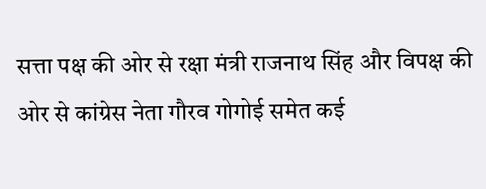सत्ता पक्ष की ओर से रक्षा मंत्री राजनाथ सिंह और विपक्ष की ओर से कांग्रेस नेता गौरव गोगोई समेत कई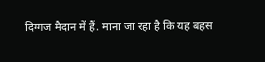दिग्गज मैदान में हैं. माना जा रहा है कि यह बहस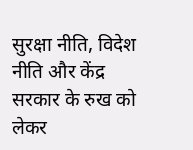सुरक्षा नीति, विदेश नीति और केंद्र सरकार के रुख को लेकर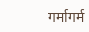गर्मागर्म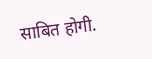साबित होगी.